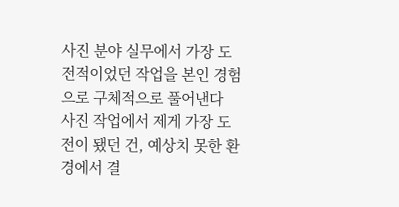사진 분야 실무에서 가장 도전적이었던 작업을 본인 경험으로 구체적으로 풀어낸다
사진 작업에서 제게 가장 도전이 됐던 건, 예상치 못한 환경에서 결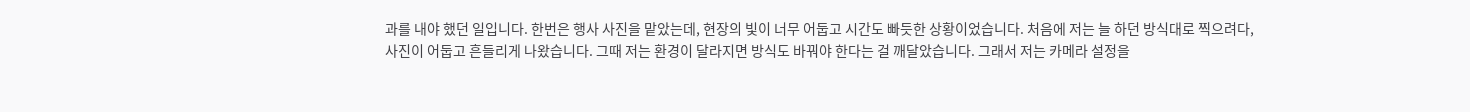과를 내야 했던 일입니다. 한번은 행사 사진을 맡았는데, 현장의 빛이 너무 어둡고 시간도 빠듯한 상황이었습니다. 처음에 저는 늘 하던 방식대로 찍으려다, 사진이 어둡고 흔들리게 나왔습니다. 그때 저는 환경이 달라지면 방식도 바꿔야 한다는 걸 깨달았습니다. 그래서 저는 카메라 설정을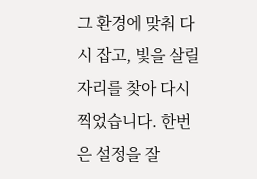그 환경에 맞춰 다시 잡고, 빛을 살릴 자리를 찾아 다시 찍었습니다. 한번은 설정을 잘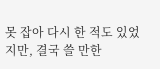못 잡아 다시 한 적도 있었지만, 결국 쓸 만한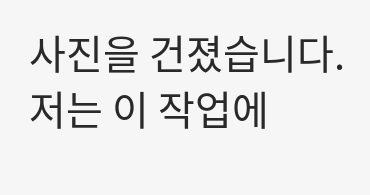사진을 건졌습니다. 저는 이 작업에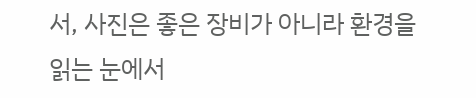서, 사진은 좋은 장비가 아니라 환경을 읽는 눈에서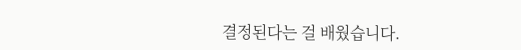결정된다는 걸 배웠습니다.